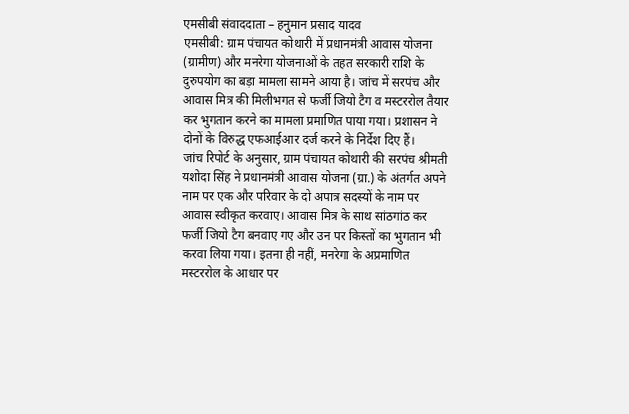एमसीबी संवाददाता – हनुमान प्रसाद यादव
एमसीबी: ग्राम पंचायत कोथारी में प्रधानमंत्री आवास योजना (ग्रामीण) और मनरेगा योजनाओं के तहत सरकारी राशि के दुरुपयोग का बड़ा मामला सामने आया है। जांच में सरपंच और आवास मित्र की मिलीभगत से फर्जी जियो टैग व मस्टररोल तैयार कर भुगतान करने का मामला प्रमाणित पाया गया। प्रशासन ने दोनों के विरुद्ध एफआईआर दर्ज करने के निर्देश दिए हैं।
जांच रिपोर्ट के अनुसार, ग्राम पंचायत कोथारी की सरपंच श्रीमती यशोदा सिंह ने प्रधानमंत्री आवास योजना (ग्रा.) के अंतर्गत अपने नाम पर एक और परिवार के दो अपात्र सदस्यों के नाम पर आवास स्वीकृत करवाए। आवास मित्र के साथ सांठगांठ कर फर्जी जियो टैग बनवाए गए और उन पर किस्तों का भुगतान भी करवा लिया गया। इतना ही नहीं, मनरेगा के अप्रमाणित मस्टररोल के आधार पर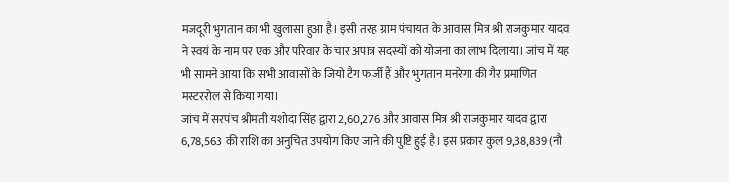मजदूरी भुगतान का भी खुलासा हुआ है। इसी तरह ग्राम पंचायत के आवास मित्र श्री राजकुमार यादव ने स्वयं के नाम पर एक और परिवार के चार अपात्र सदस्यों को योजना का लाभ दिलाया। जांच में यह भी सामने आया कि सभी आवासों के जियो टैग फर्जी हैं और भुगतान मनरेगा की गैर प्रमाणित मस्टररोल से किया गया।
जांच में सरपंच श्रीमती यशोदा सिंह द्वारा 2,60,276 और आवास मित्र श्री राजकुमार यादव द्वारा 6,78,563 की राशि का अनुचित उपयोग किए जाने की पुष्टि हुई है। इस प्रकार कुल 9,38,839 (नौ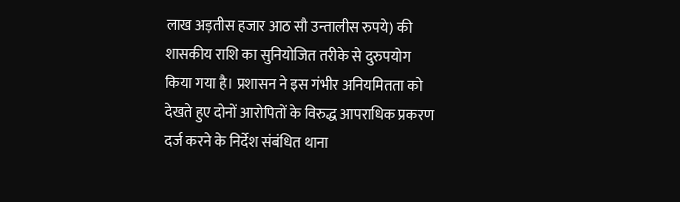लाख अड़तीस हजार आठ सौ उन्तालीस रुपये) की शासकीय राशि का सुनियोजित तरीके से दुरुपयोग किया गया है। प्रशासन ने इस गंभीर अनियमितता को देखते हुए दोनों आरोपितों के विरुद्ध आपराधिक प्रकरण दर्ज करने के निर्देश संबंधित थाना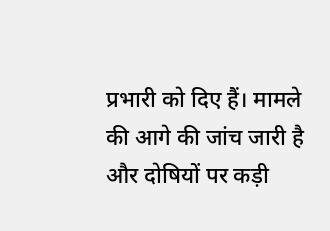प्रभारी को दिए हैं। मामले की आगे की जांच जारी है और दोषियों पर कड़ी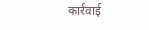कार्रवाई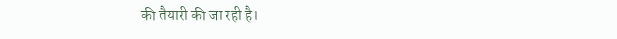की तैयारी की जा रही है।